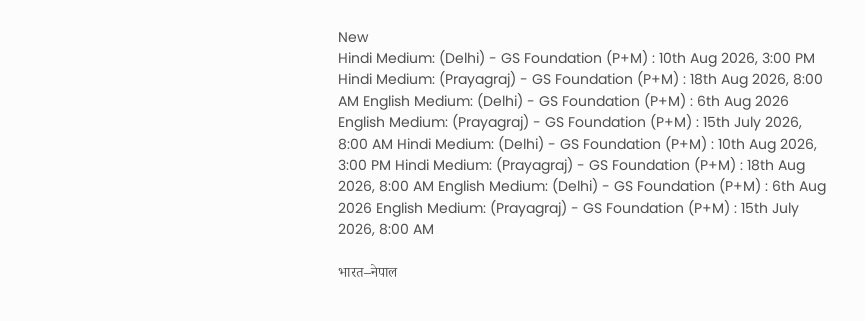New
Hindi Medium: (Delhi) - GS Foundation (P+M) : 10th Aug 2026, 3:00 PM Hindi Medium: (Prayagraj) - GS Foundation (P+M) : 18th Aug 2026, 8:00 AM English Medium: (Delhi) - GS Foundation (P+M) : 6th Aug 2026 English Medium: (Prayagraj) - GS Foundation (P+M) : 15th July 2026, 8:00 AM Hindi Medium: (Delhi) - GS Foundation (P+M) : 10th Aug 2026, 3:00 PM Hindi Medium: (Prayagraj) - GS Foundation (P+M) : 18th Aug 2026, 8:00 AM English Medium: (Delhi) - GS Foundation (P+M) : 6th Aug 2026 English Medium: (Prayagraj) - GS Foundation (P+M) : 15th July 2026, 8:00 AM

भारत–नेपाल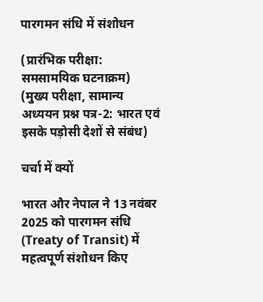पारगमन संधि में संशोधन

(प्रारंभिक परीक्षा: समसामयिक घटनाक्रम)
(मुख्य परीक्षा, सामान्य अध्ययन प्रश्न पत्र-2: भारत एवं इसके पड़ोसी देशों से संबंध)

चर्चा में क्यों

भारत और नेपाल ने 13 नवंबर 2025 को पारगमन संधि (Treaty of Transit) में महत्वपूर्ण संशोधन किए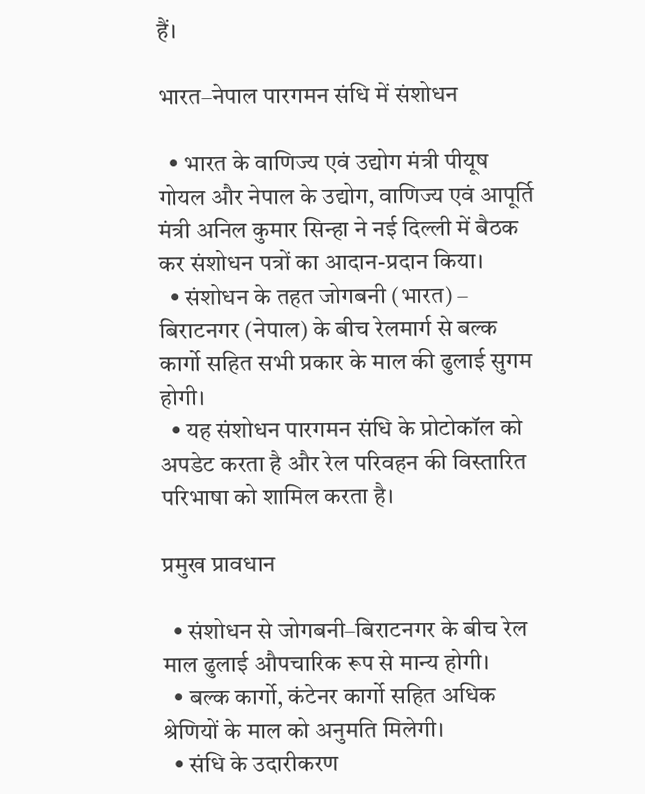हैं।

भारत–नेपाल पारगमन संधि में संशोधन

  • भारत के वाणिज्य एवं उद्योग मंत्री पीयूष गोयल और नेपाल के उद्योग, वाणिज्य एवं आपूर्ति मंत्री अनिल कुमार सिन्हा ने नई दिल्ली में बैठक कर संशोधन पत्रों का आदान-प्रदान किया।
  • संशोधन के तहत जोगबनी (भारत) – बिराटनगर (नेपाल) के बीच रेलमार्ग से बल्क कार्गो सहित सभी प्रकार के माल की ढुलाई सुगम होगी।
  • यह संशोधन पारगमन संधि के प्रोटोकॉल को अपडेट करता है और रेल परिवहन की विस्तारित परिभाषा को शामिल करता है।

प्रमुख प्रावधान

  • संशोधन से जोगबनी–बिराटनगर के बीच रेल माल ढुलाई औपचारिक रूप से मान्य होगी।
  • बल्क कार्गो, कंटेनर कार्गो सहित अधिक श्रेणियों के माल को अनुमति मिलेगी।
  • संधि के उदारीकरण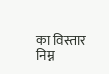का विस्तार निम्न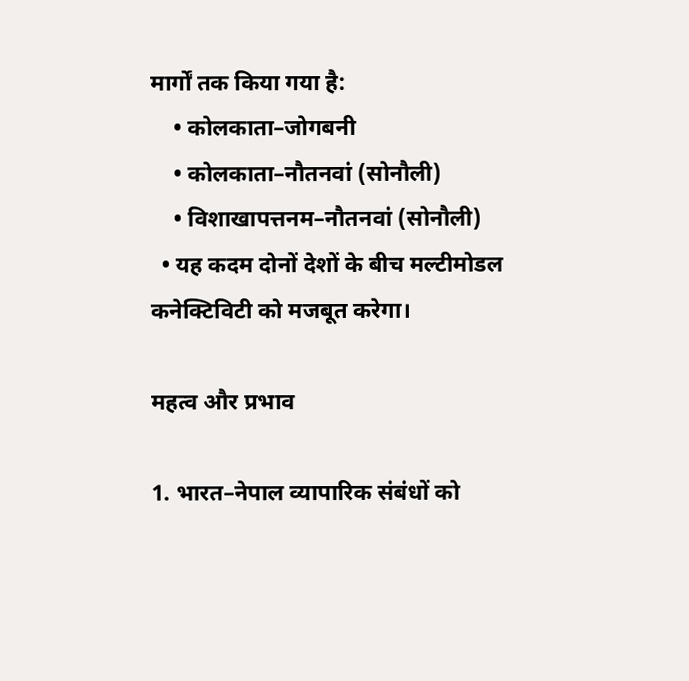मार्गों तक किया गया है:
    • कोलकाता–जोगबनी
    • कोलकाता–नौतनवां (सोनौली)
    • विशाखापत्तनम–नौतनवां (सोनौली)
  • यह कदम दोनों देशों के बीच मल्टीमोडल कनेक्टिविटी को मजबूत करेगा।

महत्व और प्रभाव

1. भारत–नेपाल व्यापारिक संबंधों को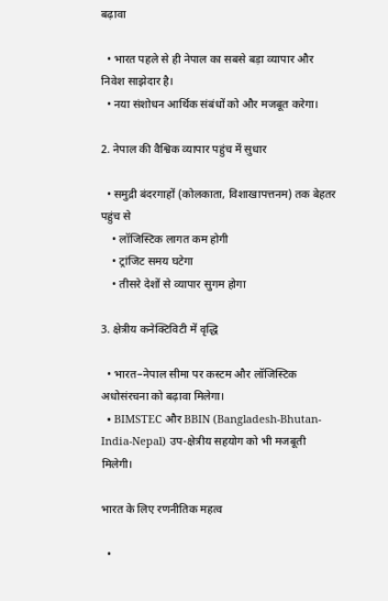बढ़ावा

  • भारत पहले से ही नेपाल का सबसे बड़ा व्यापार और निवेश साझेदार है।
  • नया संशोधन आर्थिक संबंधों को और मजबूत करेगा।

2. नेपाल की वैश्विक व्यापार पहुंच में सुधार

  • समुद्री बंदरगाहों (कोलकाता, विशाखापत्तनम) तक बेहतर पहुंच से
    • लॉजिस्टिक लागत कम होगी
    • ट्रांजिट समय घटेगा
    • तीसरे देशों से व्यापार सुगम होगा

3. क्षेत्रीय कनेक्टिविटी में वृद्धि

  • भारत–नेपाल सीमा पर कस्टम और लॉजिस्टिक अधोसंरचना को बढ़ावा मिलेगा।
  • BIMSTEC और BBIN (Bangladesh-Bhutan-India-Nepal) उप-क्षेत्रीय सहयोग को भी मजबूती मिलेगी।

भारत के लिए रणनीतिक महत्व

  •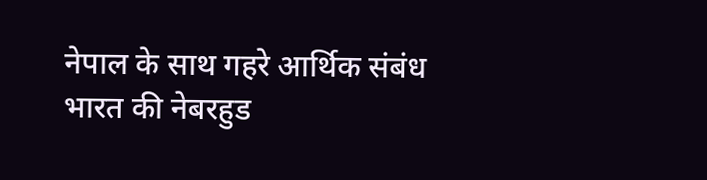नेपाल के साथ गहरे आर्थिक संबंध भारत की नेबरहुड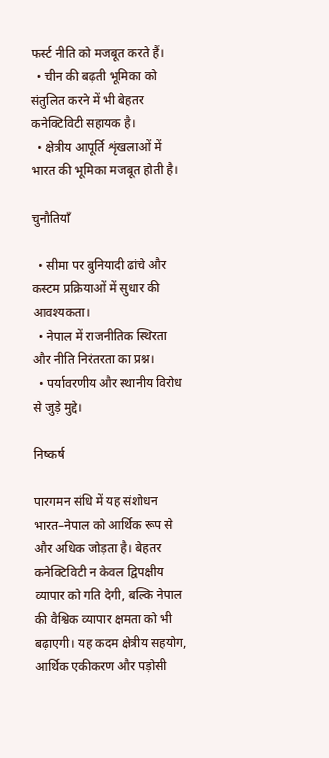फर्स्ट नीति को मजबूत करते हैं।
  • चीन की बढ़ती भूमिका को संतुलित करने में भी बेहतर कनेक्टिविटी सहायक है।
  • क्षेत्रीय आपूर्ति शृंखलाओं में भारत की भूमिका मजबूत होती है।

चुनौतियाँ

  • सीमा पर बुनियादी ढांचे और कस्टम प्रक्रियाओं में सुधार की आवश्यकता।
  • नेपाल में राजनीतिक स्थिरता और नीति निरंतरता का प्रश्न।
  • पर्यावरणीय और स्थानीय विरोध से जुड़े मुद्दे।

निष्कर्ष

पारगमन संधि में यह संशोधन भारत–नेपाल को आर्थिक रूप से और अधिक जोड़ता है। बेहतर कनेक्टिविटी न केवल द्विपक्षीय व्यापार को गति देगी, बल्कि नेपाल की वैश्विक व्यापार क्षमता को भी बढ़ाएगी। यह कदम क्षेत्रीय सहयोग, आर्थिक एकीकरण और पड़ोसी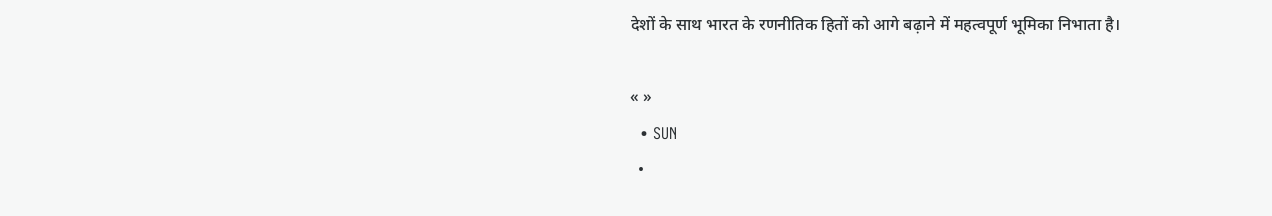देशों के साथ भारत के रणनीतिक हितों को आगे बढ़ाने में महत्वपूर्ण भूमिका निभाता है।

« »
  • SUN
  •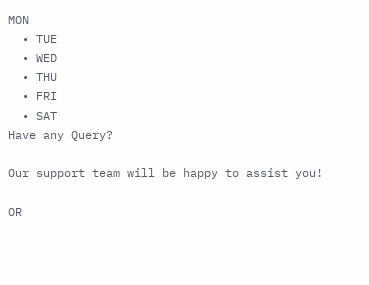MON
  • TUE
  • WED
  • THU
  • FRI
  • SAT
Have any Query?

Our support team will be happy to assist you!

OR